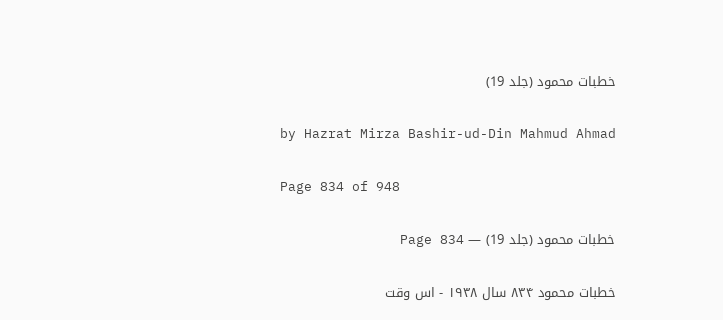خطبات محمود (جلد 19)

by Hazrat Mirza Bashir-ud-Din Mahmud Ahmad

Page 834 of 948

خطبات محمود (جلد 19) — Page 834

خطبات محمود ۸۳۴ سال ۱۹۳۸ - اس وقت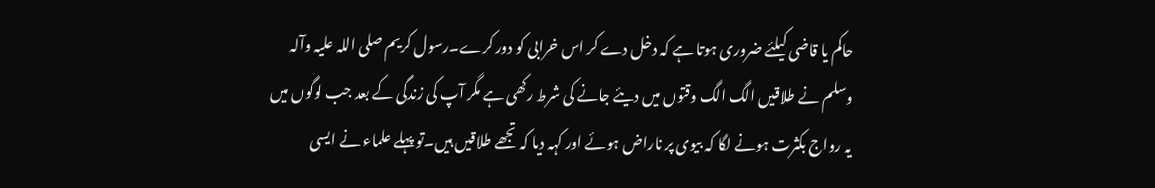حاکم یا قاضی کیلئے ضروری ہوتا ہے کہ دخل دے کر اس خرابی کو دور کرے۔رسول کریم صلی اللہ علیہ وآلہ وسلم نے طلاقیں الگ الگ وقتوں میں دیئے جانے کی شرط رکھی ہے مگر آپ کی زندگی کے بعد جب لوگوں میں یہ رواج بکثرت ہونے لگا کہ بیوی پر ناراض ہوئے اور کہہ دیا کہ تجھے طلاقیں ہیں۔تو پہلے علماء نے ایسی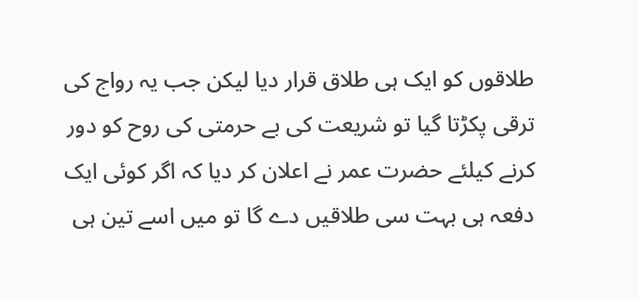طلاقوں کو ایک ہی طلاق قرار دیا لیکن جب یہ رواج کی ترقی پکڑتا گیا تو شریعت کی بے حرمتی کی روح کو دور کرنے کیلئے حضرت عمر نے اعلان کر دیا کہ اگر کوئی ایک دفعہ ہی بہت سی طلاقیں دے گا تو میں اسے تین ہی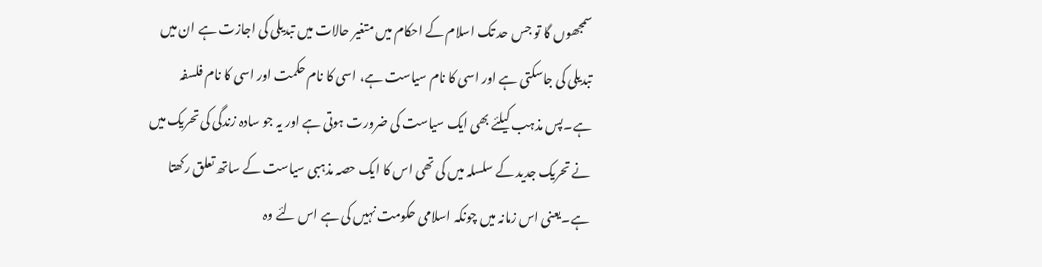سمجھوں گا تو جس حد تک اسلام کے احکام میں متغیر حالات میں تبدیلی کی اجازت ہے ان میں تبدیلی کی جاسکتی ہے اور اسی کا نام سیاست ہے، اسی کا نام حکمت اور اسی کا نام فلسفہ ہے۔پس مذہب کیلئے بھی ایک سیاست کی ضرورت ہوتی ہے اور یہ جو سادہ زندگی کی تحریک میں نے تحریک جدید کے سلسلہ میں کی تھی اس کا ایک حصہ مذہبی سیاست کے ساتھ تعلق رکھتا ہے۔یعنی اس زمانہ میں چونکہ اسلامی حکومت نہیں کی ہے اس لئے وہ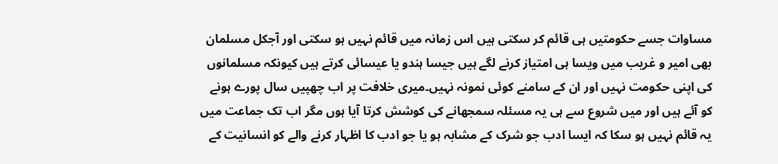مساوات جسے حکومتیں ہی قائم کر سکتی ہیں اس زمانہ میں قائم نہیں ہو سکتی اور آجکل مسلمان بھی امیر و غریب میں ویسا ہی امتیاز کرنے لگے ہیں جیسا ہندو یا عیسائی کرتے ہیں کیونکہ مسلمانوں کی اپنی حکومت نہیں اور ان کے سامنے کوئی نمونہ نہیں۔میری خلافت پر اب چھپیں سال پورے ہونے کو آئے ہیں اور میں شروع سے ہی یہ مسئلہ سمجھانے کی کوشش کرتا آیا ہوں مگر اب تک جماعت میں یہ قائم نہیں ہو سکا کہ ایسا ادب جو شرک کے مشابہ ہو یا جو ادب کا اظہار کرنے والے کو انسانیت کے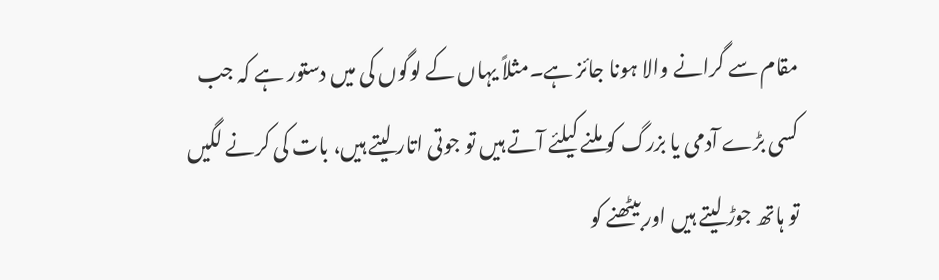مقام سے گرانے والا ہونا جائز ہے۔مثلاً یہاں کے لوگوں کی میں دستور ہے کہ جب کسی بڑے آدمی یا بزرگ کو ملنے کیلئے آتے ہیں تو جوتی اتار لیتے ہیں، بات کی کرنے لگیں تو ہاتھ جوڑ لیتے ہیں اور بیٹھنے کو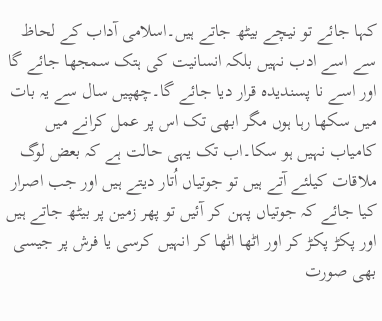کہا جائے تو نیچے بیٹھ جاتے ہیں۔اسلامی آداب کے لحاظ سے اسے ادب نہیں بلکہ انسانیت کی ہتک سمجھا جائے گا اور اسے نا پسندیدہ قرار دیا جائے گا۔چھپیں سال سے یہ بات میں سکھا رہا ہوں مگر ابھی تک اس پر عمل کرانے میں کامیاب نہیں ہو سکا۔اب تک یہی حالت ہے کہ بعض لوگ ملاقات کیلئے آتے ہیں تو جوتیاں اُتار دیتے ہیں اور جب اصرار کیا جائے کہ جوتیاں پہن کر آئیں تو پھر زمین پر بیٹھ جاتے ہیں اور پکڑ پکڑ کر اور اٹھا اٹھا کر انہیں کرسی یا فرش پر جیسی بھی صورت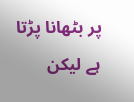پر بٹھانا پڑتا ہے لیکن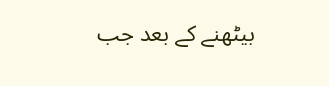بیٹھنے کے بعد جب